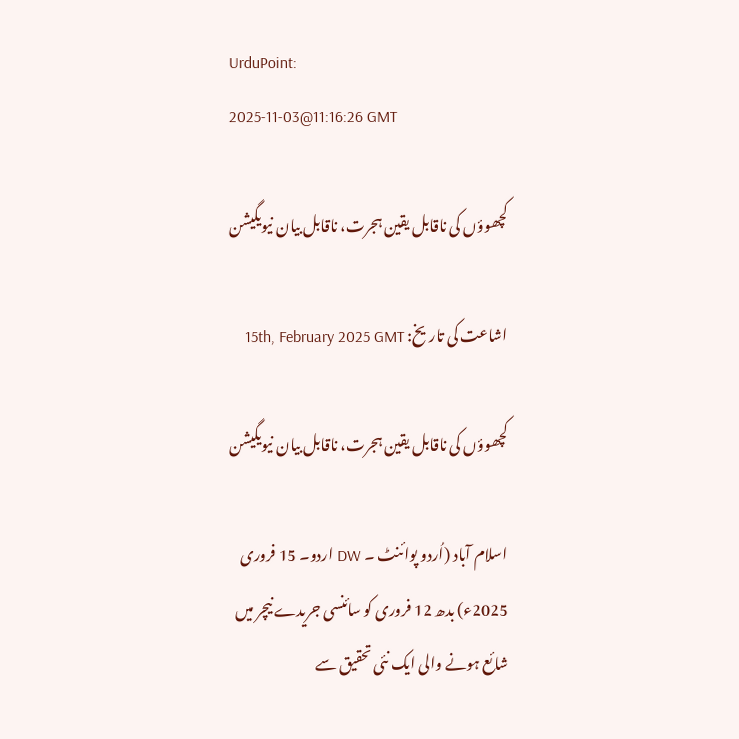UrduPoint:
2025-11-03@11:16:26 GMT

کچھوؤں کی ناقابل یقین ہجرت، ناقابل بیان نیویگیشن

اشاعت کی تاریخ: 15th, February 2025 GMT

کچھوؤں کی ناقابل یقین ہجرت، ناقابل بیان نیویگیشن

اسلام آباد (اُردو پوائنٹ ۔ DW اردو۔ 15 فروری 2025ء) بدھ 12 فروری کو سائنسی جریدے نیچر میں شائع ہونے والی ایک نئی تحقیق سے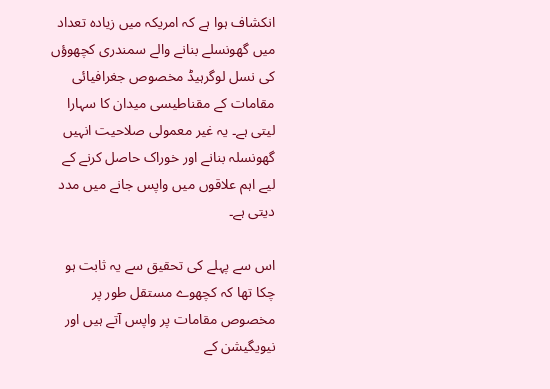انکشاف ہوا ہے کہ امریکہ میں زیادہ تعداد میں گھونسلے بنانے والے سمندری کچھوؤں کی نسل لوگرہیڈ مخصوص جغرافیائی مقامات کے مقناطیسی میدان کا سہارا لیتی ہے۔ یہ غیر معمولی صلاحیت انہیں گھونسلہ بنانے اور خوراک حاصل کرنے کے لیے اہم علاقوں میں واپس جانے میں مدد دیتی ہے۔

اس سے پہلے کی تحقیق سے یہ ثابت ہو چکا تھا کہ کچھوے مستقل طور پر مخصوص مقامات پر واپس آتے ہیں اور نیویگیشن کے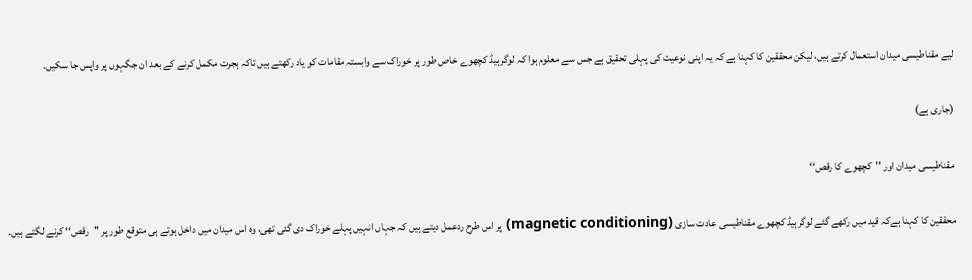لیے مقناطیسی میدان استعمال کرتے ہیں، لیکن محققین کا کہنا ہے کہ یہ اپنی نوعیت کی پہلی تحقیق ہے جس سے معلوم ہوا کہ لوگرہیڈ کچھوے خاص طور پر خوراک سے وابستہ مقامات کو یاد رکھتے ہیں تاکہ ہجرت مکمل کرنے کے بعد ان جگہوں پر واپس جا سکیں۔

(جاری ہے)

مقناطیسی میدان اور ''کچھوے کا رقص‘‘

محققین کا کہنا ہےکہ قید میں رکھے گئے لوگرہیڈ کچھوے مقناطیسی عادت سازی (magnetic conditioning) پر اس طرح ردعمل دیتے ہیں کہ جہاں انہیں پہلے خوراک دی گئی تھی، وہ اس میدان میں داخل ہوتے ہی متوقع طور پر ''رقص‘‘ کرنے لگتے ہیں۔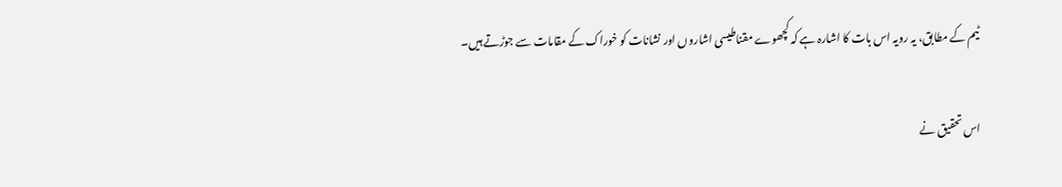ٹیم کے مطابق، یہ رویہ اس بات کا اشارہ ہے کہ کچھوے مقناطیسی اشاروں اور نشانات کو خوراک کے مقامات سے جوڑتے ہیں۔

اس تحقیق نے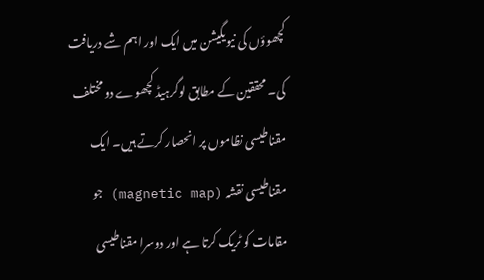کچھوؤں کی نیویگیشن میں ایک اور اہم شے دریافت کی۔ محققین کے مطابق لوگرہیڈ کچھوے دو مختلف مقناطیسی نظاموں پر انحصار کرتے ہیں۔ ایک مقناطیسی نقشہ (magnetic map) جو مقامات کو ٹریک کرتا ہے اور دوسرا مقناطیسی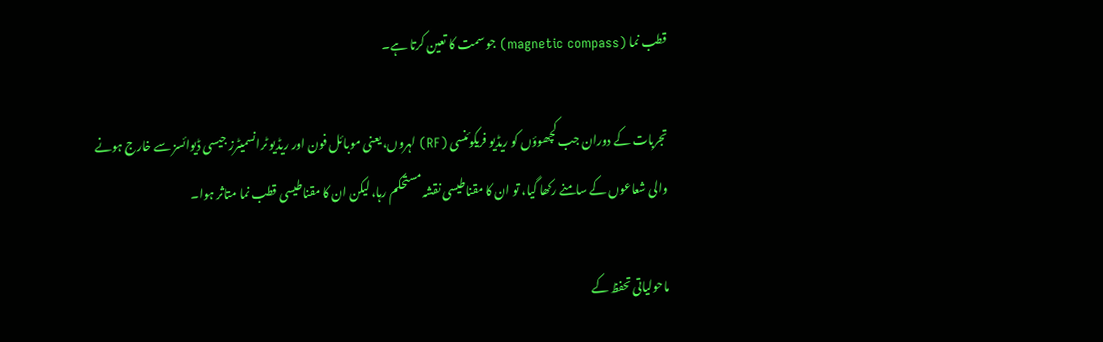قطب نما (magnetic compass) جو سمت کا تعین کرتا ہے۔

تجربات کے دوران جب کچھوؤں کو ریڈیو فریکوئنسی (RF) لہروں، یعنی موبائل فون اور ریڈیو ٹرانسمیٹرز جیسی ڈیوائسز سے خارج ہونے والی شعاعوں کے سامنے رکھا گیا، تو ان کا مقناطیسی نقشہ مستحکم رہا، لیکن ان کا مقناطیسی قطب نما متاثر ہوا۔

ماحولیاتی تحفظ کے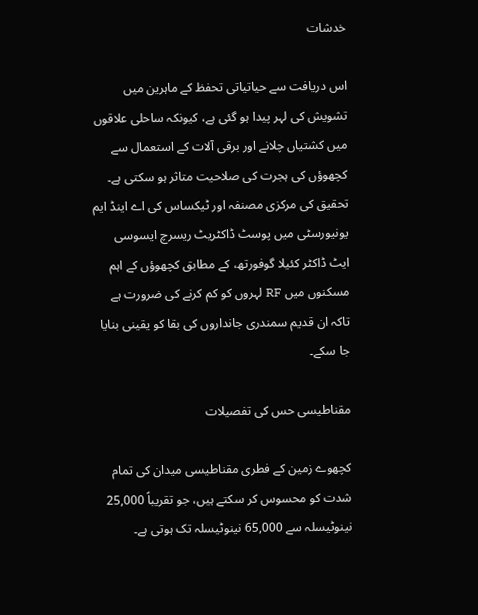خدشات

اس دریافت سے حیاتیاتی تحفظ کے ماہرین میں تشویش کی لہر پیدا ہو گئی ہے، کیونکہ ساحلی علاقوں میں کشتیاں چلانے اور برقی آلات کے استعمال سے کچھوؤں کی ہجرت کی صلاحیت متاثر ہو سکتی ہے۔ تحقیق کی مرکزی مصنفہ اور ٹیکساس کی اے اینڈ ایم یونیورسٹی میں پوسٹ ڈاکٹریٹ ریسرچ ایسوسی ایٹ ڈاکٹر کئیلا گوفورتھ، کے مطابق کچھوؤں کے اہم مسکنوں میں RF لہروں کو کم کرنے کی ضرورت ہے تاکہ ان قدیم سمندری جانداروں کی بقا کو یقینی بنایا جا سکے۔

مقناطیسی حس کی تفصیلات

کچھوے زمین کے فطری مقناطیسی میدان کی تمام شدت کو محسوس کر سکتے ہیں، جو تقریباً 25,000 نینوٹیسلہ سے 65,000 نینوٹیسلہ تک ہوتی ہے۔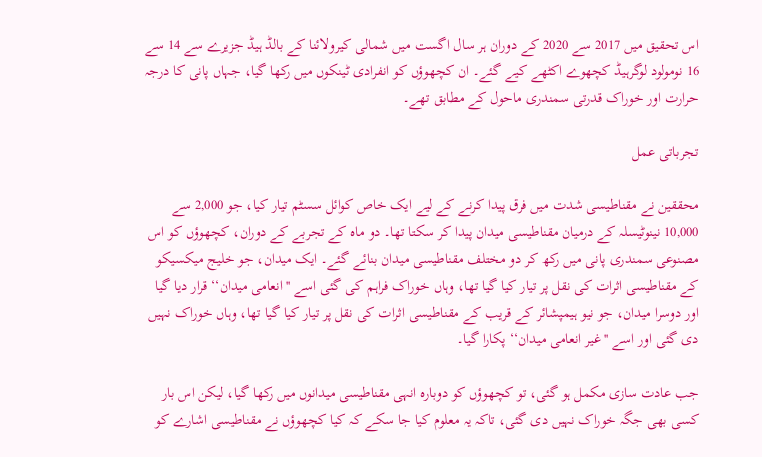اس تحقیق میں 2017 سے 2020 کے دوران ہر سال اگست میں شمالی کیرولائنا کے بالڈ ہیڈ جزیرے سے 14 سے 16 نومولود لوگرہیڈ کچھوے اکٹھے کیے گئے۔ ان کچھوؤں کو انفرادی ٹینکوں میں رکھا گیا، جہاں پانی کا درجہ حرارت اور خوراک قدرتی سمندری ماحول کے مطابق تھے۔

تجرباتی عمل

محققین نے مقناطیسی شدت میں فرق پیدا کرنے کے لیے ایک خاص کوائل سسٹم تیار کیا، جو 2,000 سے 10,000 نینوٹیسلہ کے درمیان مقناطیسی میدان پیدا کر سکتا تھا۔ دو ماہ کے تجربے کے دوران، کچھوؤں کو اس مصنوعی سمندری پانی میں رکھ کر دو مختلف مقناطیسی میدان بنائے گئے۔ ایک میدان، جو خلیج میکسیکو کے مقناطیسی اثرات کی نقل پر تیار کیا گیا تھا، وہاں خوراک فراہم کی گئی اسے ''انعامی میدان‘‘ قرار دیا گیا اور دوسرا میدان، جو نیو ہیمپشائر کے قریب کے مقناطیسی اثرات کی نقل پر تیار کیا گیا تھا، وہاں خوراک نہیں دی گئی اور اسے ''غیر انعامی میدان‘‘ پکارا گیا۔

جب عادت سازی مکمل ہو گئی، تو کچھوؤں کو دوبارہ انہی مقناطیسی میدانوں میں رکھا گیا، لیکن اس بار کسی بھی جگہ خوراک نہیں دی گئی، تاکہ یہ معلوم کیا جا سکے کہ کیا کچھوؤں نے مقناطیسی اشارے کو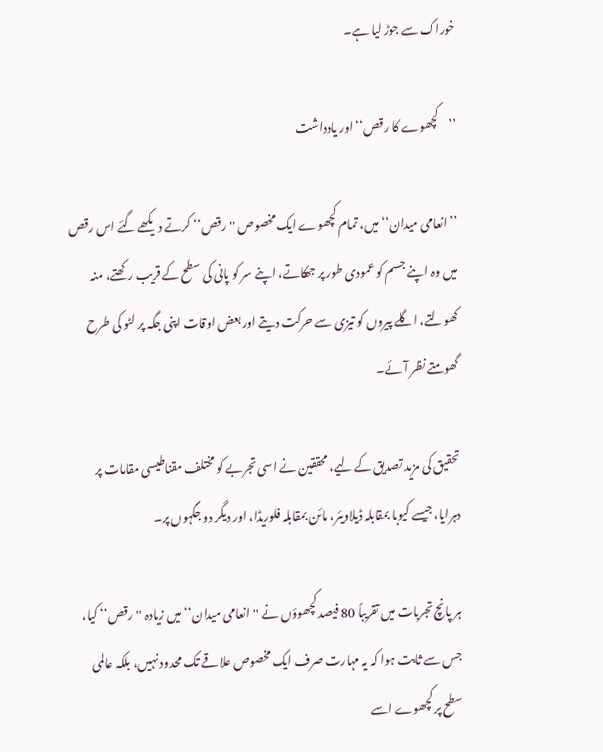خوراک سے جوڑ لیا ہے۔

’’کچھوے کا رقص‘‘ اور یادداشت

’’انعامی میدان‘‘ میں، تمام کچھوے ایک مخصوص ''رقص‘‘ کرتے دیکھے گئے اس رقص میں وہ اپنے جسم کو عمودی طور پر جھکاتے، اپنے سر کو پانی کی سطح کے قریب رکھتے، منہ کھولتے، اگلے پیروں کو تیزی سے حرکت دیتے اور بعض اوقات اپنی جگہ پر لٹو کی طرح گھومتے نظر آئے۔

تحقیق کی مزید تصدیق کے لیے، محققین نے اسی تجربے کو مختلف مقناطیسی مقامات پر دہرایا، جیسے کیوبا بمقابلہ ڈیلاویئر، مائن بمقابلہ فلوریڈا، اور دیگر دو جگہوں پر۔

ہر پانچ تجربات میں تقریباً 80 فیصد کچھوؤں نے ''انعامی میدان‘‘ میں زیادہ ''رقص‘‘ کیا، جس سے ثابت ہوا کہ یہ مہارت صرف ایک مخصوص علاقے تک محدود نہیں، بلکہ عالمی سطح پر کچھوے اسے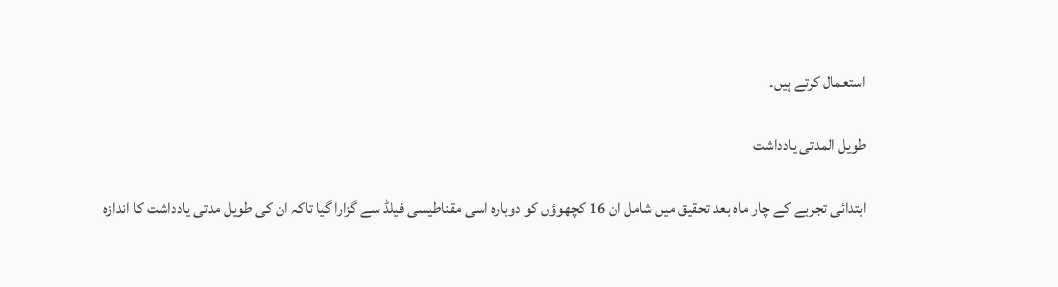استعمال کرتے ہیں۔

طویل المدتی یادداشت

ابتدائی تجربے کے چار ماہ بعد تحقیق میں شامل ان 16 کچھوؤں کو دوبارہ اسی مقناطیسی فیلڈ سے گزارا گیا تاکہ ان کی طویل مدتی یادداشت کا اندازہ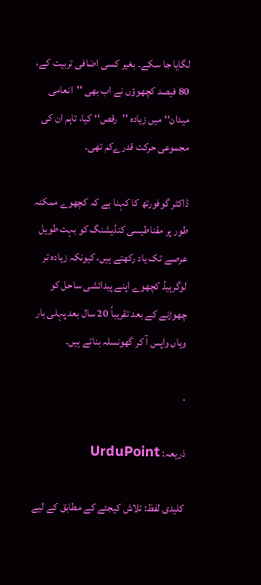لگایا جا سکے۔ بغیر کسی اضافی تربیت کے، 80 فیصد کچھوؤں نے اب بھی ''انعامی میدان‘‘ میں زیادہ ''رقص‘‘ کیا، تاہم ان کی مجموعی حرکت قدرےکم تھی۔

ڈاکٹر گوفورتھ کا کہنا ہے کہ کچھوے ممکنہ طور پر مقناطیسی کنڈیشنگ کو بہت طویل عرصے تک یاد رکھتے ہیں، کیونکہ زیادہ تر لوگرہیڈ کچھوے اپنے پیدائشی ساحل کو چھوڑنے کے بعد تقریباً 20 سال بعد پہلی بار وہاں واپس آ کر گھونسلہ بناتے ہیں۔

.

ذریعہ: UrduPoint

کلیدی لفظ: تلاش کیجئے کے مطابق کے لیے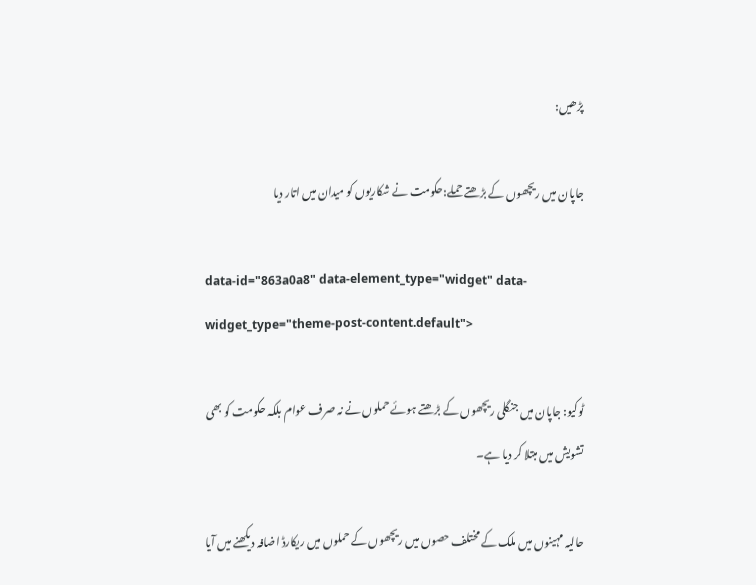پڑھیں:

جاپان میں ریچھوں کے بڑھتے حملے:حکومت نے شکاریوں کو میدان میں اتار دیا

data-id="863a0a8" data-element_type="widget" data-widget_type="theme-post-content.default">

ٹوکیو: جاپان میں جنگلی ریچھوں کے بڑھتے ہوئے حملوں نے نہ صرف عوام بلکہ حکومت کو بھی تشویش میں مبتلا کر دیا ہے۔

حالیہ مہینوں میں ملک کے مختلف حصوں میں ریچھوں کے حملوں میں ریکارڈ اضافہ دیکھنے میں آیا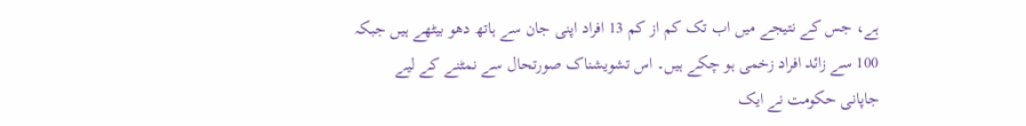ہے، جس کے نتیجے میں اب تک کم از کم 13 افراد اپنی جان سے ہاتھ دھو بیٹھے ہیں جبکہ 100 سے زائد افراد زخمی ہو چکے ہیں۔ اس تشویشناک صورتحال سے نمٹنے کے لیے جاپانی حکومت نے ایک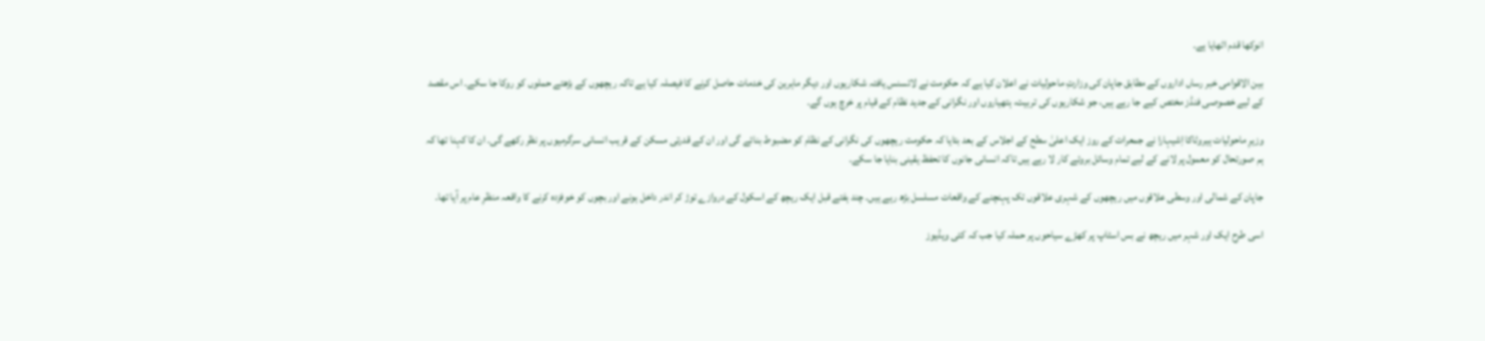انوکھا قدم اٹھایا ہے۔

بین الاقوامی خبر رساں اداروں کے مطابق جاپان کی وزارتِ ماحولیات نے اعلان کیا ہے کہ حکومت نے لائسنس یافتہ شکاریوں اور دیگر ماہرین کی خدمات حاصل کرنے کا فیصلہ کیا ہے تاکہ ریچھوں کے بڑھتے حملوں کو روکا جا سکے۔ اس مقصد کے لیے خصوصی فنڈز مختص کیے جا رہے ہیں، جو شکاریوں کی تربیت، ہتھیاروں اور نگرانی کے جدید نظام کے قیام پر خرچ ہوں گے۔

وزیرِ ماحولیات ہیروٹاکا اِشیہارا نے جمعرات کے روز ایک اعلیٰ سطح کے اجلاس کے بعد بتایا کہ حکومت ریچھوں کی نگرانی کے نظام کو مضبوط بنائے گی اور ان کے قدرتی مسکن کے قریب انسانی سرگرمیوں پر نظر رکھے گی۔ ان کا کہنا تھا کہ  ہم صورتحال کو معمول پر لانے کے لیے تمام وسائل بروئے کار لا رہے ہیں تاکہ انسانی جانوں کا تحفظ یقینی بنایا جا سکے۔

جاپان کے شمالی اور وسطی علاقوں میں ریچھوں کے شہری علاقوں تک پہنچنے کے واقعات مسلسل بڑھ رہے ہیں۔ چند ہفتے قبل ایک ریچھ کے اسکول کے دروازے توڑ کر اندر داخل ہونے اور بچوں کو خوفزدہ کرنے کا واقعہ منظرِ عام پر آیا تھا۔

اسی طرح ایک اور شہر میں ریچھ نے بس اسٹاپ پر کھڑے سیاحوں پر حملہ کیا جب کہ کئی ویڈیوز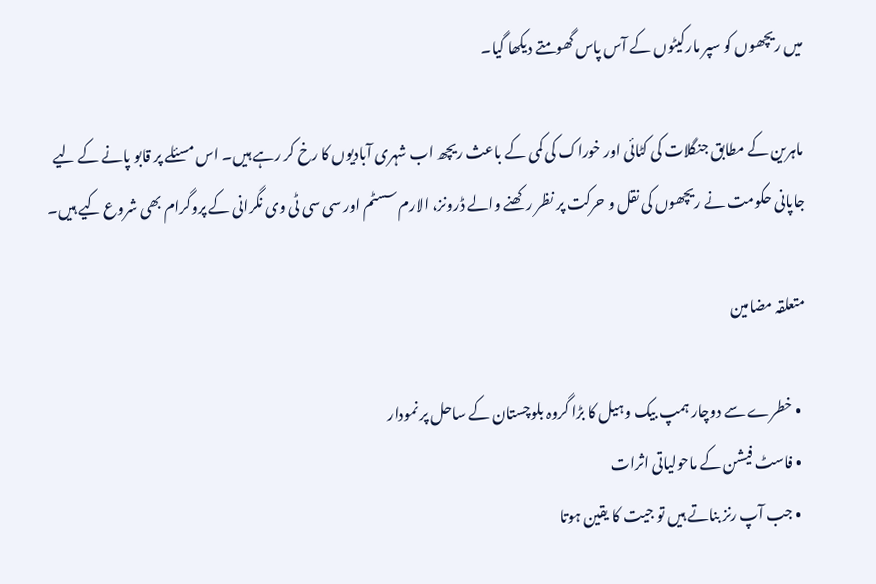میں ریچھوں کو سپر مارکیٹوں کے آس پاس گھومتے دیکھا گیا۔

ماہرین کے مطابق جنگلات کی کٹائی اور خوراک کی کمی کے باعث ریچھ اب شہری آبادیوں کا رخ کر رہے ہیں۔ اس مسئلے پر قابو پانے کے لیے جاپانی حکومت نے ریچھوں کی نقل و حرکت پر نظر رکھنے والے ڈرونز، الارم سسٹم اور سی سی ٹی وی نگرانی کے پروگرام بھی شروع کیے ہیں۔

متعلقہ مضامین

  • خطرے سے دوچار ہمپ بیک وہیل کا بڑا گروہ بلوچستان کے ساحل پر نمودار
  • فاسٹ فیشن کے ماحولیاتی اثرات
  • جب آپ رنز بناتے ہیں تو جیت کا یقین ہوتا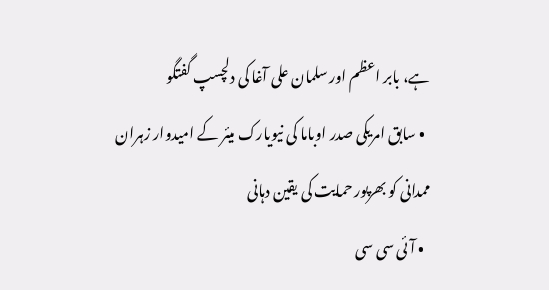ہے، بابر اعظم اور سلمان علی آغا کی دلچسپ گفتگو
  • سابق امریکی صدر اوباما کی نیویارک میئر کے امیدوار زہران ممدانی کو بھرپور حمایت کی یقین دہانی
  • آئی سی سی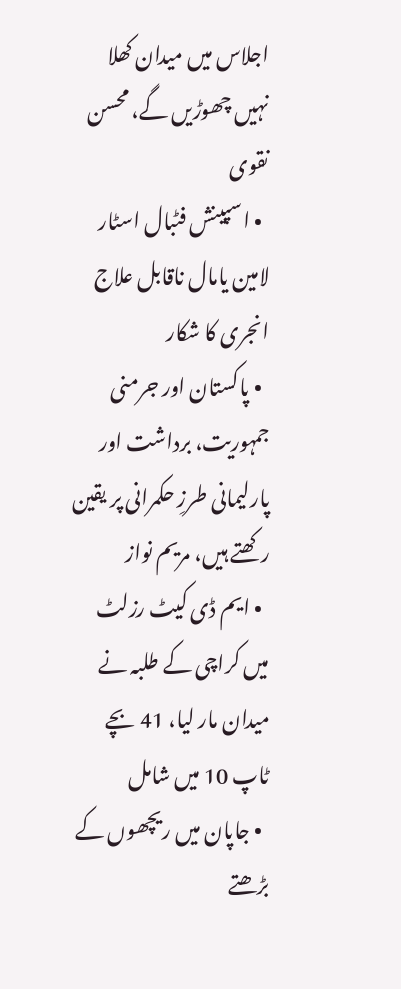اجلاس میں میدان کھلا نہیں چھوڑیں گے، محسن نقوی
  • اسپینش فٹبال اسٹار لامین یامال ناقابل علاج انجری کا شکار
  • پاکستان اور جرمنی جمہوریت، برداشت اور پارلیمانی طرزِ حکمرانی پر یقین رکھتے ہیں، مریم نواز
  • ایم ڈی کیٹ رزلٹ میں کراچی کے طلبہ نے میدان مار لیا، 41 بچے ٹاپ 10 میں شامل
  • جاپان میں ریچھوں کے بڑھتے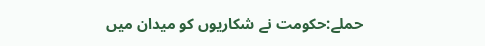حملے:حکومت نے شکاریوں کو میدان میں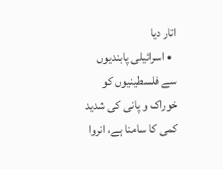اتار دیا
  • اسرائیلی پابندیوں سے فلسطینیوں کو خوراک و پانی کی شدید کمی کا سامنا ہے، انروا